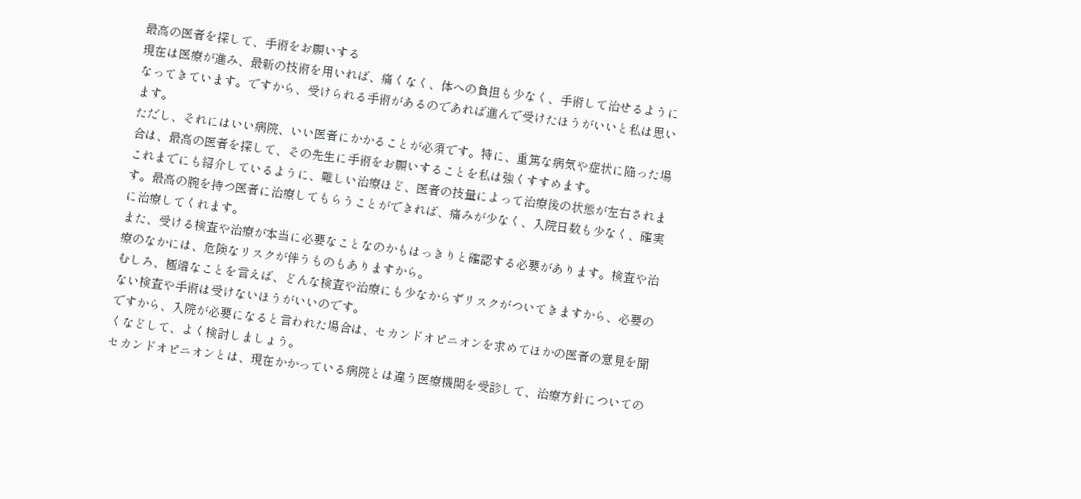最高の医者を探して、手術をお願いする
現在は医療が進み、最新の技術を用いれば、痛くなく、体への負担も少なく、手術して治せるようになってきています。ですから、受けられる手術があるのであれば進んで受けたほうがいいと私は思います。
ただし、それにはいい病院、いい医者にかかることが必須です。特に、重篤な病気や症状に陥った場合は、最高の医者を探して、その先生に手術をお願いすることを私は強くすすめます。
これまでにも紹介しているように、難しい治療ほど、医者の技量によって治療後の状態が左右されます。最高の腕を持つ医者に治療してもらうことができれば、痛みが少なく、入院日数も少なく、確実に治療してくれます。
また、受ける検査や治療が本当に必要なことなのかもはっきりと確認する必要があります。検査や治療のなかには、危険なリスクが伴うものもありますから。
むしろ、極端なことを言えば、どんな検査や治療にも少なからずリスクがついてきますから、必要のない検査や手術は受けないほうがいいのです。
ですから、入院が必要になると言われた場合は、セカンドオピニオンを求めてほかの医者の意見を聞くなどして、よく検討しましょう。
セカンドオピニオンとは、現在かかっている病院とは違う医療機関を受診して、治療方針についての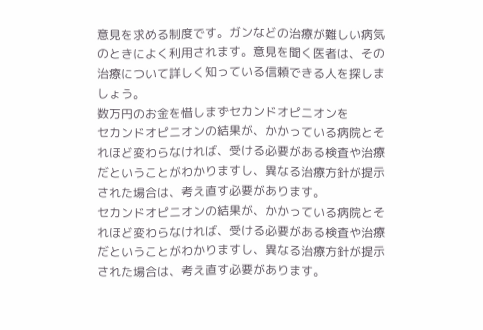意見を求める制度です。ガンなどの治療が難しい病気のときによく利用されます。意見を聞く医者は、その治療について詳しく知っている信頼できる人を探しましょう。
数万円のお金を惜しまずセカンドオピニオンを
セカンドオピニオンの結果が、かかっている病院とそれほど変わらなければ、受ける必要がある検査や治療だということがわかりますし、異なる治療方針が提示された場合は、考え直す必要があります。
セカンドオピニオンの結果が、かかっている病院とそれほど変わらなければ、受ける必要がある検査や治療だということがわかりますし、異なる治療方針が提示された場合は、考え直す必要があります。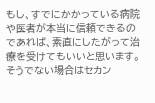もし、すでにかかっている病院や医者が本当に信頼できるのであれば、素直にしたがって治療を受けてもいいと思います。そうでない場合はセカン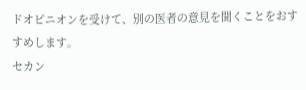ドオピニオンを受けて、別の医者の意見を聞くことをおすすめします。
セカン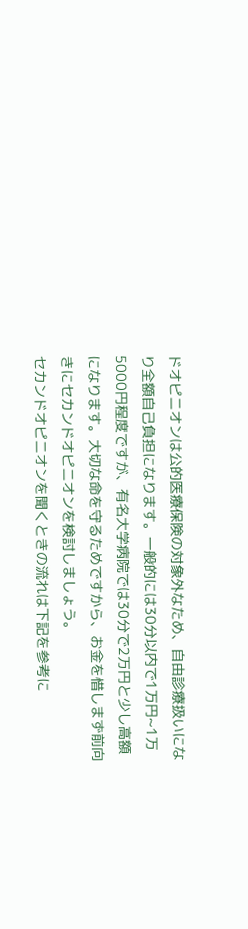ドオピニオンは公的医療保険の対象外なため、自由診療扱いになり全額自己負担になります。一般的には30分以内で1万円~1万5000円程度ですが、有名大学病院では30分で2万円と少し高額になります。大切な命を守るためですから、お金を惜しまず前向きにセカンドオピニオンを検討しましょう。
セカンドオピニオンを聞くときの流れは下記を参考に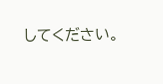してください。